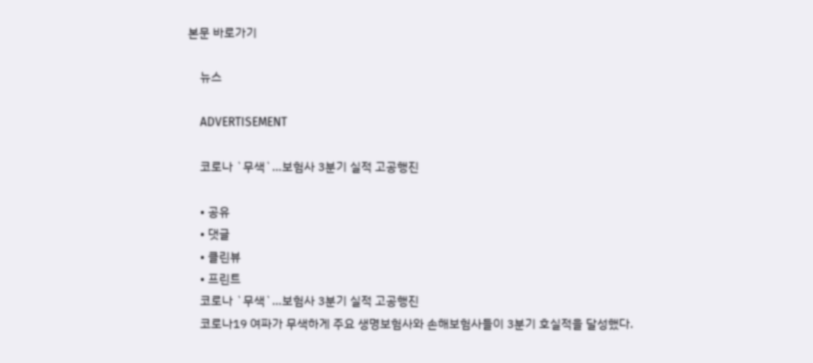본문 바로가기

    뉴스

    ADVERTISEMENT

    코로나 `무색`…보험사 3분기 실적 고공행진

    • 공유
    • 댓글
    • 클린뷰
    • 프린트
    코로나 `무색`…보험사 3분기 실적 고공행진
    코로나19 여파가 무색하게 주요 생명보험사와 손해보험사들이 3분기 호실적을 달성했다.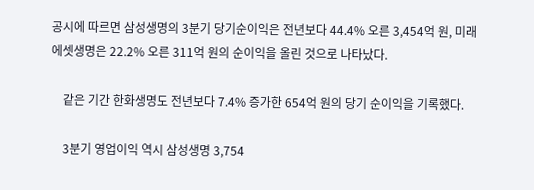공시에 따르면 삼성생명의 3분기 당기순이익은 전년보다 44.4% 오른 3,454억 원, 미래에셋생명은 22.2% 오른 311억 원의 순이익을 올린 것으로 나타났다.

    같은 기간 한화생명도 전년보다 7.4% 증가한 654억 원의 당기 순이익을 기록했다.

    3분기 영업이익 역시 삼성생명 3,754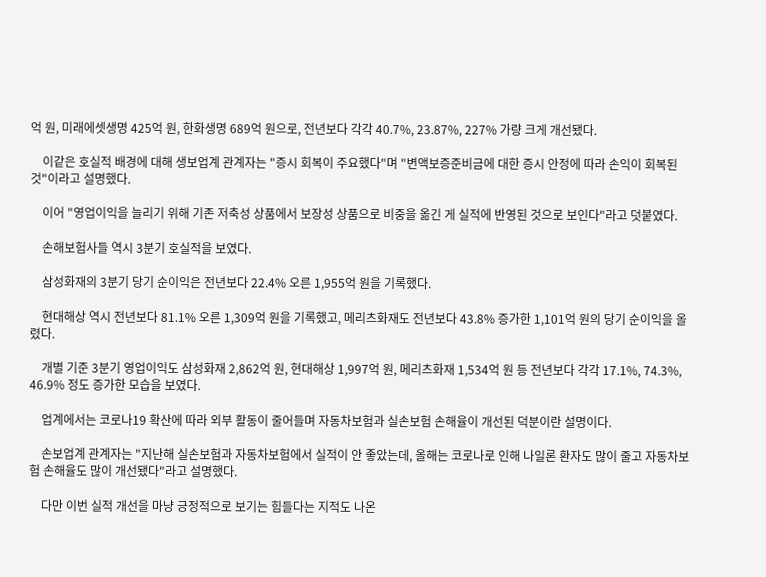억 원, 미래에셋생명 425억 원, 한화생명 689억 원으로, 전년보다 각각 40.7%, 23.87%, 227% 가량 크게 개선됐다.

    이같은 호실적 배경에 대해 생보업계 관계자는 "증시 회복이 주요했다"며 "변액보증준비금에 대한 증시 안정에 따라 손익이 회복된 것"이라고 설명했다.

    이어 "영업이익을 늘리기 위해 기존 저축성 상품에서 보장성 상품으로 비중을 옮긴 게 실적에 반영된 것으로 보인다"라고 덧붙였다.

    손해보험사들 역시 3분기 호실적을 보였다.

    삼성화재의 3분기 당기 순이익은 전년보다 22.4% 오른 1,955억 원을 기록했다.

    현대해상 역시 전년보다 81.1% 오른 1,309억 원을 기록했고, 메리츠화재도 전년보다 43.8% 증가한 1,101억 원의 당기 순이익을 올렸다.

    개별 기준 3분기 영업이익도 삼성화재 2,862억 원, 현대해상 1,997억 원, 메리츠화재 1,534억 원 등 전년보다 각각 17.1%, 74.3%, 46.9% 정도 증가한 모습을 보였다.

    업계에서는 코로나19 확산에 따라 외부 활동이 줄어들며 자동차보험과 실손보험 손해율이 개선된 덕분이란 설명이다.

    손보업계 관계자는 "지난해 실손보험과 자동차보험에서 실적이 안 좋았는데, 올해는 코로나로 인해 나일론 환자도 많이 줄고 자동차보험 손해율도 많이 개선됐다"라고 설명했다.

    다만 이번 실적 개선을 마냥 긍정적으로 보기는 힘들다는 지적도 나온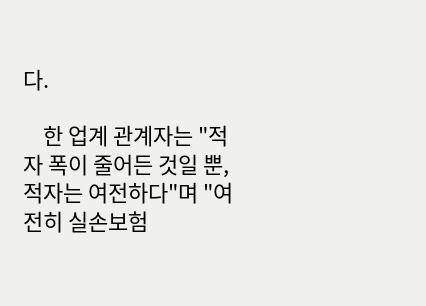다.

    한 업계 관계자는 "적자 폭이 줄어든 것일 뿐, 적자는 여전하다"며 "여전히 실손보험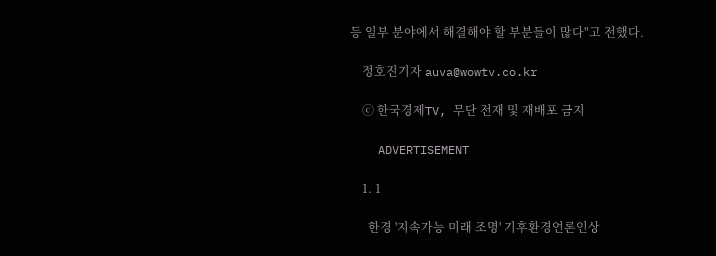등 일부 분야에서 해결해야 할 부분들이 많다"고 전했다.

    정호진기자 auva@wowtv.co.kr

    ⓒ 한국경제TV, 무단 전재 및 재배포 금지

    ADVERTISEMENT

    1. 1

      한경 '지속가능 미래 조명' 기후환경언론인상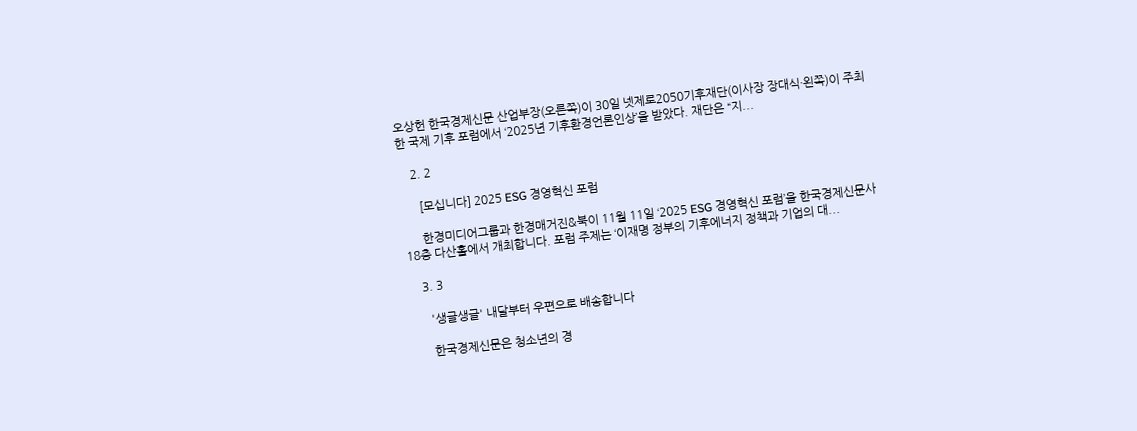오상헌 한국경제신문 산업부장(오른쪽)이 30일 넷제로2050기후재단(이사장 장대식·왼쪽)이 주최한 국제 기후 포럼에서 ‘2025년 기후환경언론인상’을 받았다. 재단은 “지...

    2. 2

      [모십니다] 2025 ESG 경영혁신 포럼

      한경미디어그룹과 한경매거진&북이 11월 11일 ‘2025 ESG 경영혁신 포럼’을 한국경제신문사 18층 다산홀에서 개최합니다. 포럼 주제는 ‘이재명 정부의 기후에너지 정책과 기업의 대...

    3. 3

      '생글생글' 내달부터 우편으로 배송합니다

      한국경제신문은 청소년의 경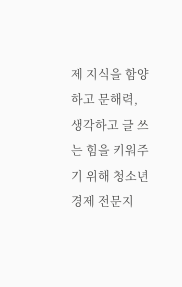제 지식을 함양하고 문해력, 생각하고 글 쓰는 힘을 키워주기 위해 청소년 경제 전문지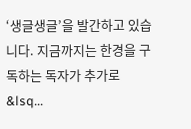‘생글생글’을 발간하고 있습니다. 지금까지는 한경을 구독하는 독자가 추가로 &lsq...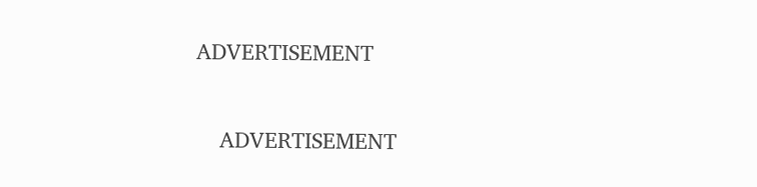ADVERTISEMENT

    ADVERTISEMENT